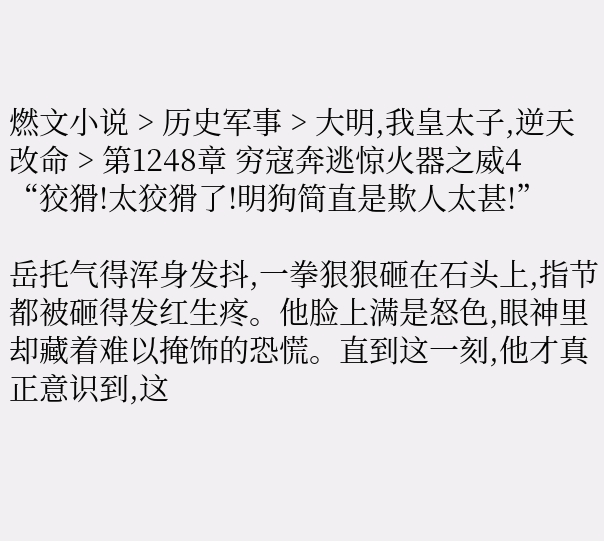燃文小说 > 历史军事 > 大明,我皇太子,逆天改命 > 第1248章 穷寇奔逃惊火器之威4
“狡猾!太狡猾了!明狗简直是欺人太甚!”

岳托气得浑身发抖,一拳狠狠砸在石头上,指节都被砸得发红生疼。他脸上满是怒色,眼神里却藏着难以掩饰的恐慌。直到这一刻,他才真正意识到,这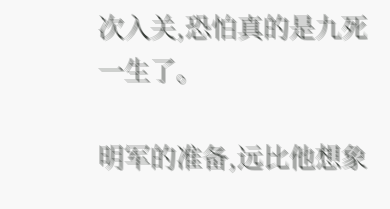次入关,恐怕真的是九死一生了。

明军的准备,远比他想象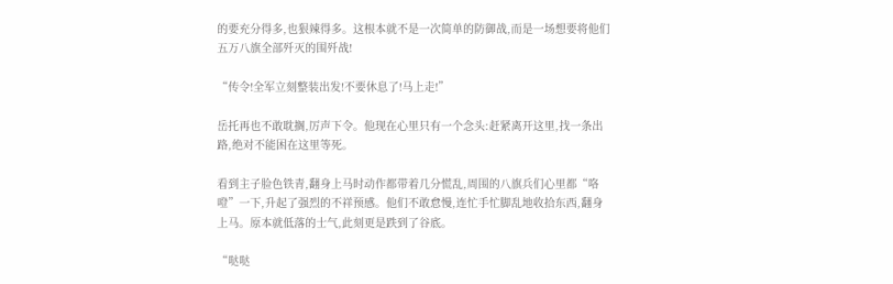的要充分得多,也狠辣得多。这根本就不是一次简单的防御战,而是一场想要将他们五万八旗全部歼灭的围歼战!

“传令!全军立刻整装出发!不要休息了!马上走!”

岳托再也不敢耽搁,厉声下令。他现在心里只有一个念头:赶紧离开这里,找一条出路,绝对不能困在这里等死。

看到主子脸色铁青,翻身上马时动作都带着几分慌乱,周围的八旗兵们心里都“咯噔”一下,升起了强烈的不祥预感。他们不敢怠慢,连忙手忙脚乱地收拾东西,翻身上马。原本就低落的士气,此刻更是跌到了谷底。

“哒哒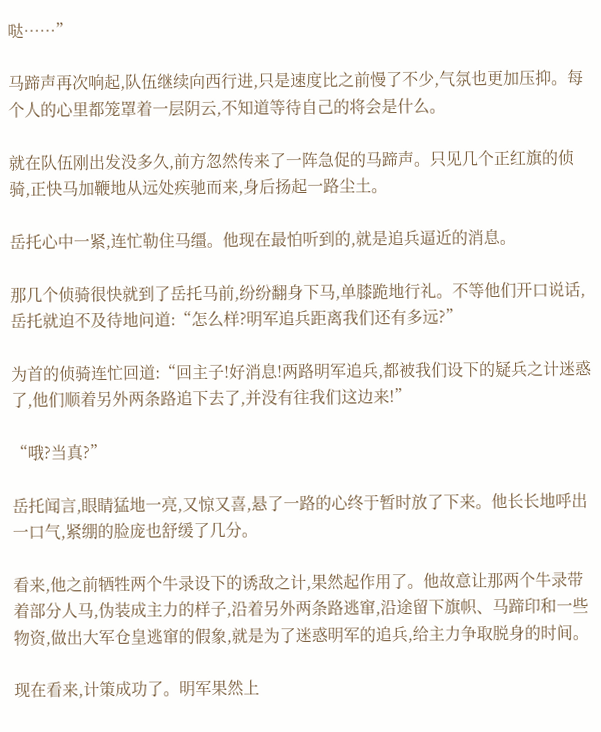哒……”

马蹄声再次响起,队伍继续向西行进,只是速度比之前慢了不少,气氛也更加压抑。每个人的心里都笼罩着一层阴云,不知道等待自己的将会是什么。

就在队伍刚出发没多久,前方忽然传来了一阵急促的马蹄声。只见几个正红旗的侦骑,正快马加鞭地从远处疾驰而来,身后扬起一路尘土。

岳托心中一紧,连忙勒住马缰。他现在最怕听到的,就是追兵逼近的消息。

那几个侦骑很快就到了岳托马前,纷纷翻身下马,单膝跪地行礼。不等他们开口说话,岳托就迫不及待地问道:“怎么样?明军追兵距离我们还有多远?”

为首的侦骑连忙回道:“回主子!好消息!两路明军追兵,都被我们设下的疑兵之计迷惑了,他们顺着另外两条路追下去了,并没有往我们这边来!”

“哦?当真?”

岳托闻言,眼睛猛地一亮,又惊又喜,悬了一路的心终于暂时放了下来。他长长地呼出一口气,紧绷的脸庞也舒缓了几分。

看来,他之前牺牲两个牛录设下的诱敌之计,果然起作用了。他故意让那两个牛录带着部分人马,伪装成主力的样子,沿着另外两条路逃窜,沿途留下旗帜、马蹄印和一些物资,做出大军仓皇逃窜的假象,就是为了迷惑明军的追兵,给主力争取脱身的时间。

现在看来,计策成功了。明军果然上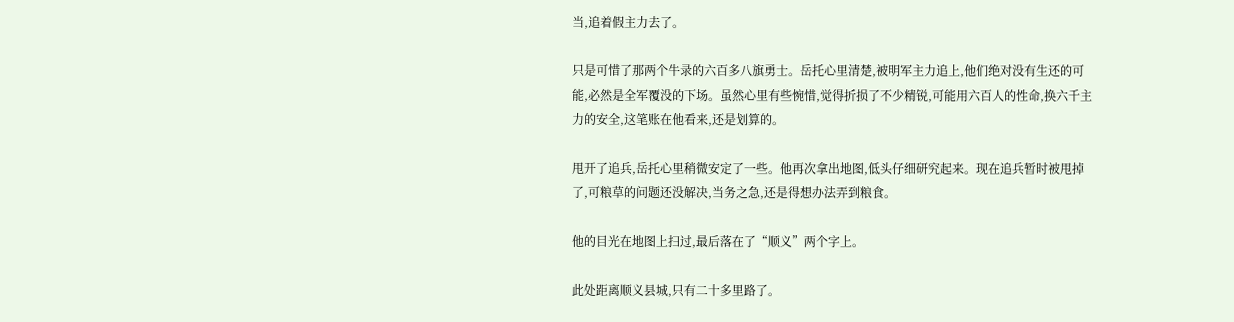当,追着假主力去了。

只是可惜了那两个牛录的六百多八旗勇士。岳托心里清楚,被明军主力追上,他们绝对没有生还的可能,必然是全军覆没的下场。虽然心里有些惋惜,觉得折损了不少精锐,可能用六百人的性命,换六千主力的安全,这笔账在他看来,还是划算的。

甩开了追兵,岳托心里稍微安定了一些。他再次拿出地图,低头仔细研究起来。现在追兵暂时被甩掉了,可粮草的问题还没解决,当务之急,还是得想办法弄到粮食。

他的目光在地图上扫过,最后落在了“顺义”两个字上。

此处距离顺义县城,只有二十多里路了。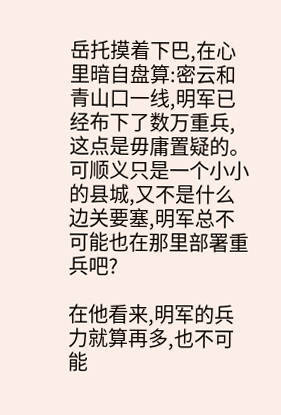岳托摸着下巴,在心里暗自盘算:密云和青山口一线,明军已经布下了数万重兵,这点是毋庸置疑的。可顺义只是一个小小的县城,又不是什么边关要塞,明军总不可能也在那里部署重兵吧?

在他看来,明军的兵力就算再多,也不可能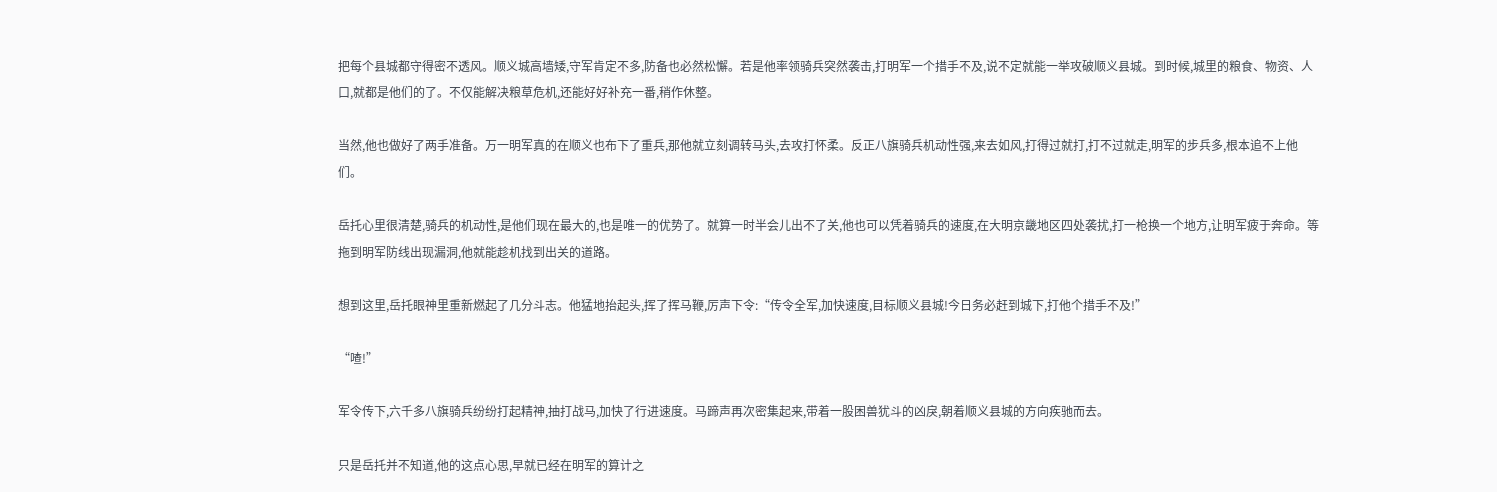把每个县城都守得密不透风。顺义城高墙矮,守军肯定不多,防备也必然松懈。若是他率领骑兵突然袭击,打明军一个措手不及,说不定就能一举攻破顺义县城。到时候,城里的粮食、物资、人口,就都是他们的了。不仅能解决粮草危机,还能好好补充一番,稍作休整。

当然,他也做好了两手准备。万一明军真的在顺义也布下了重兵,那他就立刻调转马头,去攻打怀柔。反正八旗骑兵机动性强,来去如风,打得过就打,打不过就走,明军的步兵多,根本追不上他们。

岳托心里很清楚,骑兵的机动性,是他们现在最大的,也是唯一的优势了。就算一时半会儿出不了关,他也可以凭着骑兵的速度,在大明京畿地区四处袭扰,打一枪换一个地方,让明军疲于奔命。等拖到明军防线出现漏洞,他就能趁机找到出关的道路。

想到这里,岳托眼神里重新燃起了几分斗志。他猛地抬起头,挥了挥马鞭,厉声下令:“传令全军,加快速度,目标顺义县城!今日务必赶到城下,打他个措手不及!”

“喳!”

军令传下,六千多八旗骑兵纷纷打起精神,抽打战马,加快了行进速度。马蹄声再次密集起来,带着一股困兽犹斗的凶戾,朝着顺义县城的方向疾驰而去。

只是岳托并不知道,他的这点心思,早就已经在明军的算计之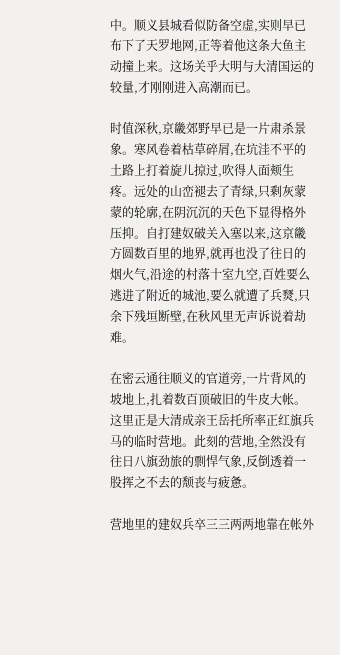中。顺义县城看似防备空虚,实则早已布下了天罗地网,正等着他这条大鱼主动撞上来。这场关乎大明与大清国运的较量,才刚刚进入高潮而已。

时值深秋,京畿郊野早已是一片肃杀景象。寒风卷着枯草碎屑,在坑洼不平的土路上打着旋儿掠过,吹得人面颊生疼。远处的山峦褪去了青绿,只剩灰蒙蒙的轮廓,在阴沉沉的天色下显得格外压抑。自打建奴破关入塞以来,这京畿方圆数百里的地界,就再也没了往日的烟火气,沿途的村落十室九空,百姓要么逃进了附近的城池,要么就遭了兵燹,只余下残垣断壁,在秋风里无声诉说着劫难。

在密云通往顺义的官道旁,一片背风的坡地上,扎着数百顶破旧的牛皮大帐。这里正是大清成亲王岳托所率正红旗兵马的临时营地。此刻的营地,全然没有往日八旗劲旅的剽悍气象,反倒透着一股挥之不去的颓丧与疲惫。

营地里的建奴兵卒三三两两地靠在帐外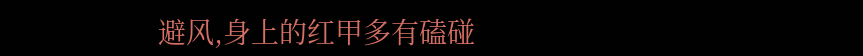避风,身上的红甲多有磕碰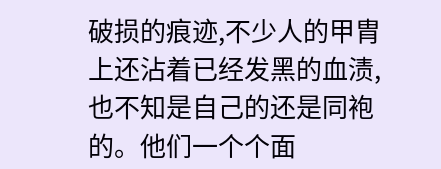破损的痕迹,不少人的甲胄上还沾着已经发黑的血渍,也不知是自己的还是同袍的。他们一个个面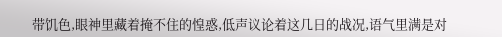带饥色,眼神里藏着掩不住的惶惑,低声议论着这几日的战况,语气里满是对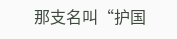那支名叫“护国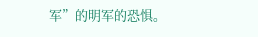军”的明军的恐惧。